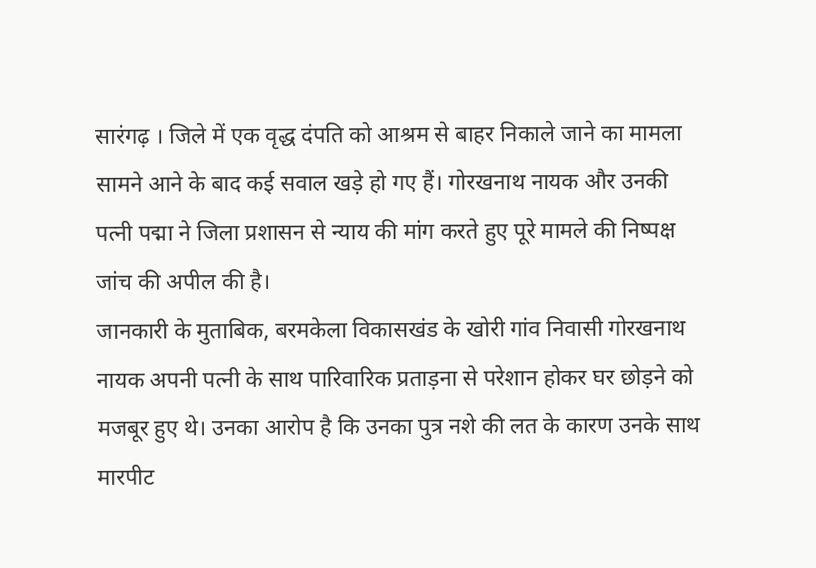सारंगढ़ । जिले में एक वृद्ध दंपति को आश्रम से बाहर निकाले जाने का मामला सामने आने के बाद कई सवाल खड़े हो गए हैं। गोरखनाथ नायक और उनकी पत्नी पद्मा ने जिला प्रशासन से न्याय की मांग करते हुए पूरे मामले की निष्पक्ष जांच की अपील की है।
जानकारी के मुताबिक, बरमकेला विकासखंड के खोरी गांव निवासी गोरखनाथ नायक अपनी पत्नी के साथ पारिवारिक प्रताड़ना से परेशान होकर घर छोड़ने को मजबूर हुए थे। उनका आरोप है कि उनका पुत्र नशे की लत के कारण उनके साथ मारपीट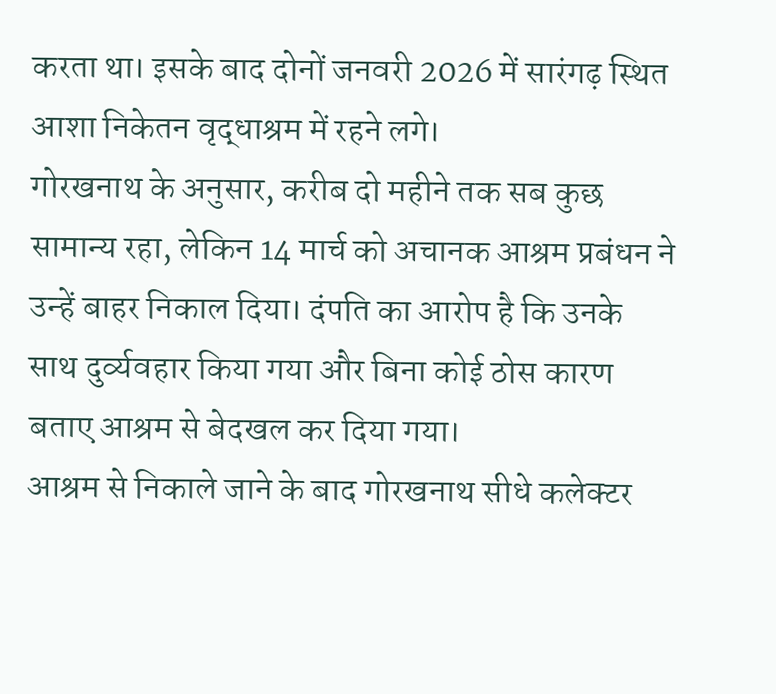करता था। इसके बाद दोनों जनवरी 2026 में सारंगढ़ स्थित आशा निकेतन वृद्धाश्रम में रहने लगे।
गोरखनाथ के अनुसार, करीब दो महीने तक सब कुछ सामान्य रहा, लेकिन 14 मार्च को अचानक आश्रम प्रबंधन ने उन्हें बाहर निकाल दिया। दंपति का आरोप है कि उनके साथ दुर्व्यवहार किया गया और बिना कोई ठोस कारण बताए आश्रम से बेदखल कर दिया गया।
आश्रम से निकाले जाने के बाद गोरखनाथ सीधे कलेक्टर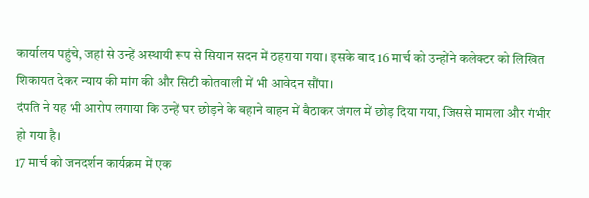कार्यालय पहुंचे, जहां से उन्हें अस्थायी रूप से सियान सदन में ठहराया गया। इसके बाद 16 मार्च को उन्होंने कलेक्टर को लिखित शिकायत देकर न्याय की मांग की और सिटी कोतवाली में भी आवेदन सौंपा।
दंपति ने यह भी आरोप लगाया कि उन्हें घर छोड़ने के बहाने वाहन में बैठाकर जंगल में छोड़ दिया गया, जिससे मामला और गंभीर हो गया है।
17 मार्च को जनदर्शन कार्यक्रम में एक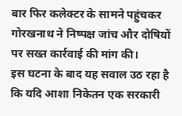बार फिर कलेक्टर के सामने पहुंचकर गोरखनाथ ने निष्पक्ष जांच और दोषियों पर सख्त कार्रवाई की मांग की।
इस घटना के बाद यह सवाल उठ रहा है कि यदि आशा निकेतन एक सरकारी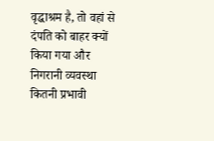वृद्धाश्रम है, तो वहां से दंपति को बाहर क्यों किया गया और निगरानी व्यवस्था कितनी प्रभावी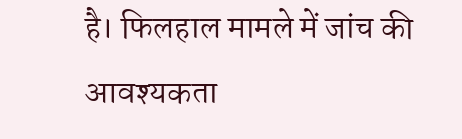है। फिलहाल मामले में जांच की आवश्यकता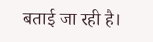बताई जा रही है।